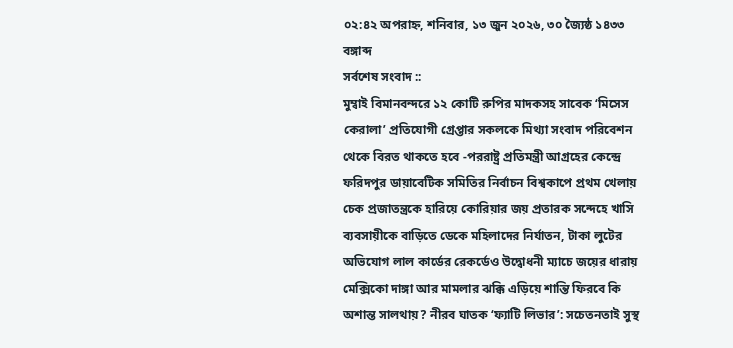০২:৪২ অপরাহ্ন, শনিবার, ১৩ জুন ২০২৬, ৩০ জ্যৈষ্ঠ ১৪৩৩ বঙ্গাব্দ
সর্বশেষ সংবাদ ::
মুম্বাই বিমানবন্দরে ১২ কোটি রুপির মাদকসহ সাবেক ‘মিসেস কেরালা’ প্রতিযোগী গ্রেপ্তার সকলকে মিথ্যা সংবাদ পরিবেশন থেকে বিরত থাকতে হবে -পররাষ্ট্র প্রতিমন্ত্রী আগ্রহের কেন্দ্রে ফরিদপুর ডায়াবেটিক সমিতির নির্বাচন বিশ্বকাপে প্রথম খেলায় চেক প্রজাতন্ত্রকে হারিয়ে কোরিয়ার জয় প্রতারক সন্দেহে খাসি ব্যবসায়ীকে বাড়িতে ডেকে মহিলাদের নির্যাতন, টাকা লুটের অভিযোগ লাল কার্ডের রেকর্ডেও উদ্বোধনী ম্যাচে জয়ের ধারায় মেক্সিকো দাঙ্গা আর মামলার ঝক্কি এড়িয়ে শান্তি ফিরবে কি অশান্ত সালথায়? নীরব ঘাতক ‘ফ্যাটি লিভার’: সচেতনতাই সুস্থ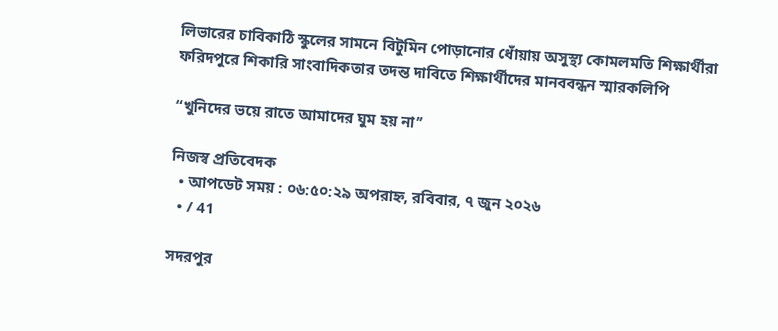লিভারের চাবিকাঠি স্কুলের সামনে বিটুমিন পোড়ানোর ধোঁয়ায় অসুস্থ্য কোমলমতি শিক্ষার্থীরা ফরিদপুরে শিকারি সাংবাদিকতার তদন্ত দাবিতে শিক্ষার্থীদের মানববন্ধন স্মারকলিপি

“খুনিদের ভয়ে রাতে আমাদের ঘুম হয় না’’

নিজস্ব প্রতিবেদক
  • আপডেট সময় : ০৬:৫০:২৯ অপরাহ্ন, রবিবার, ৭ জুন ২০২৬
  • / 41

সদরপুর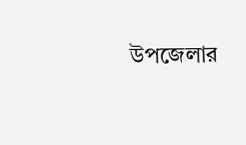উপজেলার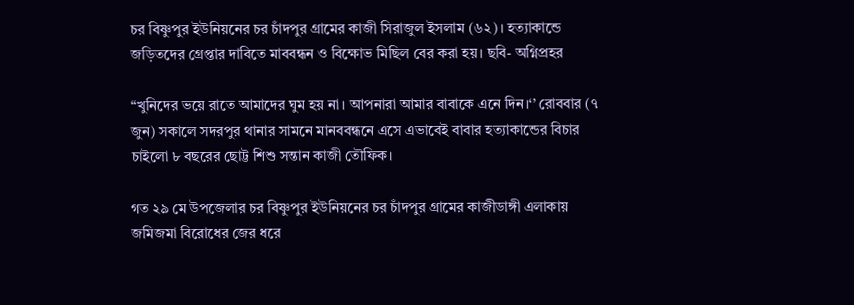চর বিষ্ণুপুর ইউনিয়নের চর চাঁদপুর গ্রামের কাজী সিরাজুল ইসলাম (৬২)। হত্যাকান্ডে জড়িতদের গ্রেপ্তার দাবিতে মাববন্ধন ও বিক্ষোভ মিছিল বের করা হয়। ছবি- অগ্নিপ্রহর

“খুনিদের ভয়ে রাতে আমাদের ঘুম হয় না। আপনারা আমার বাবাকে এনে দিন।‘’ রোববার (৭ জুন) সকালে সদরপুর থানার সামনে মানববন্ধনে এসে এভাবেই বাবার হত্যাকান্ডের বিচার চাইলো ৮ বছরের ছোট্ট শিশু সন্তান কাজী তৌফিক।

গত ২৯ মে উপজেলার চর বিষ্ণুপুর ইউনিয়নের চর চাঁদপুর গ্রামের কাজীডাঙ্গী এলাকায় জমিজমা বিরোধের জের ধরে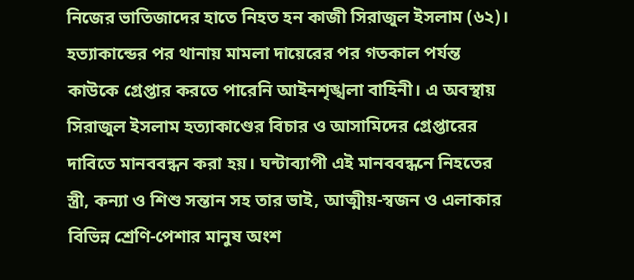নিজের ভাতিজাদের হাতে নিহত হন কাজী সিরাজুল ইসলাম (৬২)।  হত্যাকান্ডের পর থানায় মামলা দায়েরের পর গতকাল পর্যন্ত কাউকে গ্রেপ্তার করতে পারেনি আইনশৃঙ্খলা বাহিনী। এ অবস্থায় সিরাজুল ইসলাম হত্যাকাণ্ডের বিচার ও আসামিদের গ্রেপ্তারের দাবিতে মানববন্ধন করা হয়। ঘন্টাব্যাপী এই মানববন্ধনে নিহতের স্ত্রী, কন্যা ও শিশু সন্তান সহ তার ভাই, আত্মীয়-স্বজন ও এলাকার বিভিন্ন শ্রেণি-পেশার মানুষ অংশ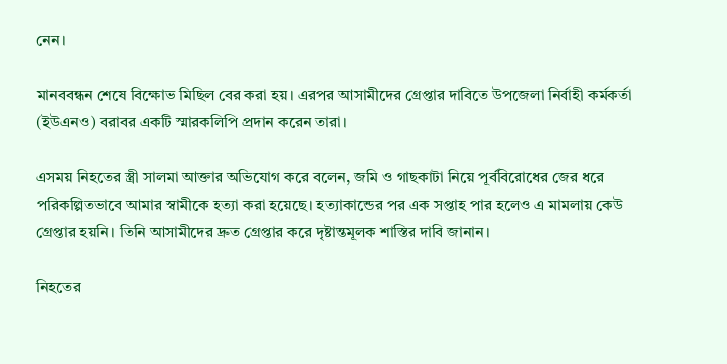নেন।

মানববন্ধন শেষে বিক্ষোভ মিছিল বের করা হয়। এরপর আসামীদের গ্রেপ্তার দাবিতে উপজেলা নির্বাহী কর্মকর্তা (ইউএনও) বরাবর একটি স্মারকলিপি প্রদান করেন তারা।

এসময় নিহতের স্ত্রী সালমা আক্তার অভিযোগ করে বলেন, জমি ও গাছকাটা নিয়ে পূর্ববিরোধের জের ধরে পরিকল্পিতভাবে আমার স্বামীকে হত্যা করা হয়েছে। হত্যাকান্ডের পর এক সপ্তাহ পার হলেও এ মামলায় কেউ গ্রেপ্তার হয়নি। তিনি আসামীদের দ্রুত গ্রেপ্তার করে দৃষ্টান্তমূলক শাস্তির দাবি জানান।

নিহতের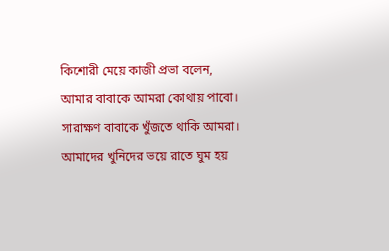কিশোরী মেয়ে কাজী প্রভা বলেন, আমার বাবাকে আমরা কোথায় পাবো। সারাক্ষণ বাবাকে খুঁজতে থাকি আমরা। আমাদের খুনিদের ভয়ে রাতে ঘুম হয়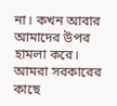না। কখন আবার আমাদের উপর হামলা করে। আমরা সরকারের কাছে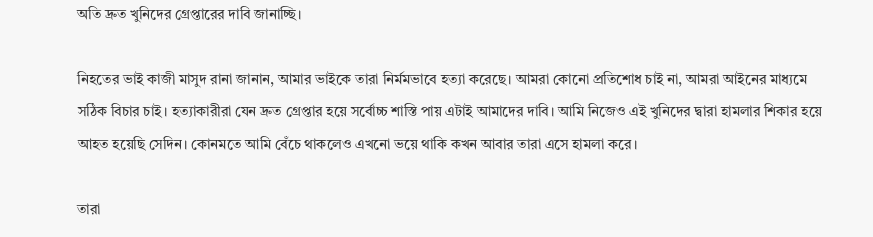অতি দ্রুত খুনিদের গ্রেপ্তারের দাবি জানাচ্ছি।

নিহতের ভাই কাজী মাসুদ রানা জানান, আমার ভাইকে তারা নির্মমভাবে হত্যা করেছে। আমরা কোনো প্রতিশোধ চাই না, আমরা আইনের মাধ্যমে সঠিক বিচার চাই। হত্যাকারীরা যেন দ্রুত গ্রেপ্তার হয়ে সর্বোচ্চ শাস্তি পায় এটাই আমাদের দাবি। আমি নিজেও এই খুনিদের দ্বারা হামলার শিকার হয়ে আহত হয়েছি সেদিন। কোনমতে আমি বেঁচে থাকলেও এখনো ভয়ে থাকি কখন আবার তারা এসে হামলা করে।

তারা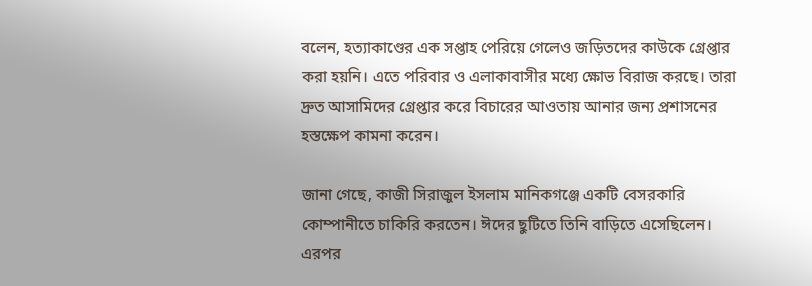বলেন, হত্যাকাণ্ডের এক সপ্তাহ পেরিয়ে গেলেও জড়িতদের কাউকে গ্রেপ্তার করা হয়নি। এতে পরিবার ও এলাকাবাসীর মধ্যে ক্ষোভ বিরাজ করছে। তারা দ্রুত আসামিদের গ্রেপ্তার করে বিচারের আওতায় আনার জন্য প্রশাসনের হস্তক্ষেপ কামনা করেন।

জানা গেছে, কাজী সিরাজুল ইসলাম মানিকগঞ্জে একটি বেসরকারি কোম্পানীতে চাকিরি করতেন। ঈদের ছুটিতে তিনি বাড়িতে এসেছিলেন। এরপর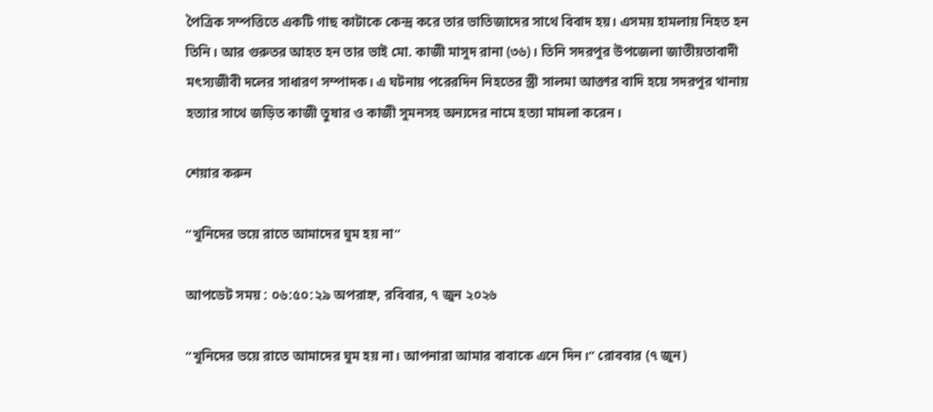পৈত্রিক সম্পত্তিতে একটি গাছ কাটাকে কেন্দ্র করে তার ভাতিজাদের সাথে বিবাদ হয়। এসময় হামলায় নিহত হন তিনি। আর গুরুতর আহত হন তার ভাই মো. কাজী মাসুদ রানা (৩৬)। তিনি সদরপুর উপজেলা জাতীয়তাবাদী মৎস্যজীবী দলের সাধারণ সম্পাদক। এ ঘটনায় পরেরদিন নিহতের স্ত্রী সালমা আক্তার বাদি হয়ে সদরপুর থানায়  হত্যার সাথে জড়িত কাজী তুষার ও কাজী সুমনসহ অন্যদের নামে হত্যা মামলা করেন।

শেয়ার করুন

“খুনিদের ভয়ে রাতে আমাদের ঘুম হয় না’’

আপডেট সময় : ০৬:৫০:২৯ অপরাহ্ন, রবিবার, ৭ জুন ২০২৬

“খুনিদের ভয়ে রাতে আমাদের ঘুম হয় না। আপনারা আমার বাবাকে এনে দিন।‘’ রোববার (৭ জুন)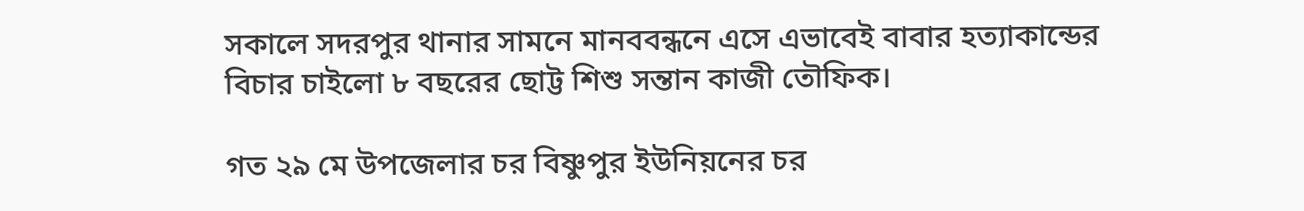সকালে সদরপুর থানার সামনে মানববন্ধনে এসে এভাবেই বাবার হত্যাকান্ডের বিচার চাইলো ৮ বছরের ছোট্ট শিশু সন্তান কাজী তৌফিক।

গত ২৯ মে উপজেলার চর বিষ্ণুপুর ইউনিয়নের চর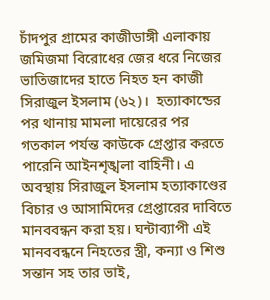চাঁদপুর গ্রামের কাজীডাঙ্গী এলাকায় জমিজমা বিরোধের জের ধরে নিজের ভাতিজাদের হাতে নিহত হন কাজী সিরাজুল ইসলাম (৬২)।  হত্যাকান্ডের পর থানায় মামলা দায়েরের পর গতকাল পর্যন্ত কাউকে গ্রেপ্তার করতে পারেনি আইনশৃঙ্খলা বাহিনী। এ অবস্থায় সিরাজুল ইসলাম হত্যাকাণ্ডের বিচার ও আসামিদের গ্রেপ্তারের দাবিতে মানববন্ধন করা হয়। ঘন্টাব্যাপী এই মানববন্ধনে নিহতের স্ত্রী, কন্যা ও শিশু সন্তান সহ তার ভাই,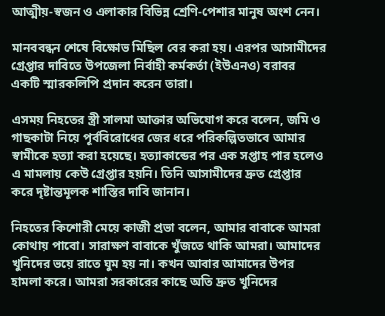আত্মীয়-স্বজন ও এলাকার বিভিন্ন শ্রেণি-পেশার মানুষ অংশ নেন।

মানববন্ধন শেষে বিক্ষোভ মিছিল বের করা হয়। এরপর আসামীদের গ্রেপ্তার দাবিতে উপজেলা নির্বাহী কর্মকর্তা (ইউএনও) বরাবর একটি স্মারকলিপি প্রদান করেন তারা।

এসময় নিহতের স্ত্রী সালমা আক্তার অভিযোগ করে বলেন, জমি ও গাছকাটা নিয়ে পূর্ববিরোধের জের ধরে পরিকল্পিতভাবে আমার স্বামীকে হত্যা করা হয়েছে। হত্যাকান্ডের পর এক সপ্তাহ পার হলেও এ মামলায় কেউ গ্রেপ্তার হয়নি। তিনি আসামীদের দ্রুত গ্রেপ্তার করে দৃষ্টান্তমূলক শাস্তির দাবি জানান।

নিহতের কিশোরী মেয়ে কাজী প্রভা বলেন, আমার বাবাকে আমরা কোথায় পাবো। সারাক্ষণ বাবাকে খুঁজতে থাকি আমরা। আমাদের খুনিদের ভয়ে রাতে ঘুম হয় না। কখন আবার আমাদের উপর হামলা করে। আমরা সরকারের কাছে অতি দ্রুত খুনিদের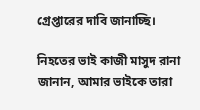গ্রেপ্তারের দাবি জানাচ্ছি।

নিহতের ভাই কাজী মাসুদ রানা জানান, আমার ভাইকে তারা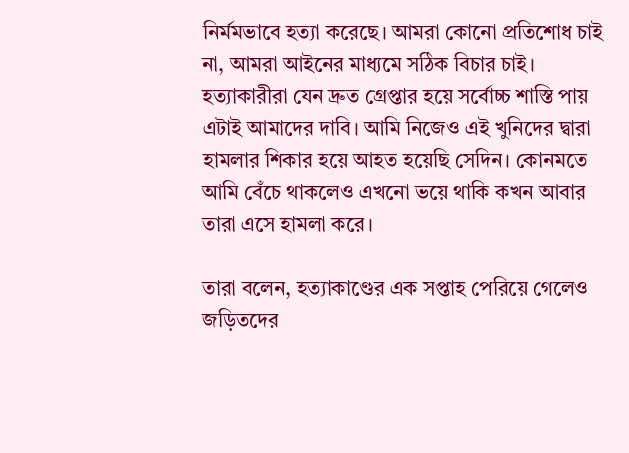নির্মমভাবে হত্যা করেছে। আমরা কোনো প্রতিশোধ চাই না, আমরা আইনের মাধ্যমে সঠিক বিচার চাই। হত্যাকারীরা যেন দ্রুত গ্রেপ্তার হয়ে সর্বোচ্চ শাস্তি পায় এটাই আমাদের দাবি। আমি নিজেও এই খুনিদের দ্বারা হামলার শিকার হয়ে আহত হয়েছি সেদিন। কোনমতে আমি বেঁচে থাকলেও এখনো ভয়ে থাকি কখন আবার তারা এসে হামলা করে।

তারা বলেন, হত্যাকাণ্ডের এক সপ্তাহ পেরিয়ে গেলেও জড়িতদের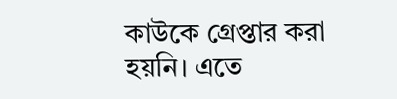কাউকে গ্রেপ্তার করা হয়নি। এতে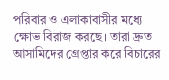পরিবার ও এলাকাবাসীর মধ্যে ক্ষোভ বিরাজ করছে। তারা দ্রুত আসামিদের গ্রেপ্তার করে বিচারের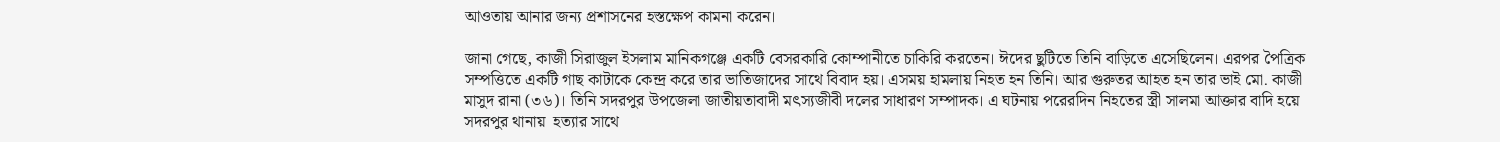আওতায় আনার জন্য প্রশাসনের হস্তক্ষেপ কামনা করেন।

জানা গেছে, কাজী সিরাজুল ইসলাম মানিকগঞ্জে একটি বেসরকারি কোম্পানীতে চাকিরি করতেন। ঈদের ছুটিতে তিনি বাড়িতে এসেছিলেন। এরপর পৈত্রিক সম্পত্তিতে একটি গাছ কাটাকে কেন্দ্র করে তার ভাতিজাদের সাথে বিবাদ হয়। এসময় হামলায় নিহত হন তিনি। আর গুরুতর আহত হন তার ভাই মো. কাজী মাসুদ রানা (৩৬)। তিনি সদরপুর উপজেলা জাতীয়তাবাদী মৎস্যজীবী দলের সাধারণ সম্পাদক। এ ঘটনায় পরেরদিন নিহতের স্ত্রী সালমা আক্তার বাদি হয়ে সদরপুর থানায়  হত্যার সাথে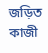জড়িত কাজী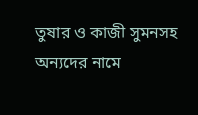তুষার ও কাজী সুমনসহ অন্যদের নামে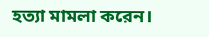হত্যা মামলা করেন।